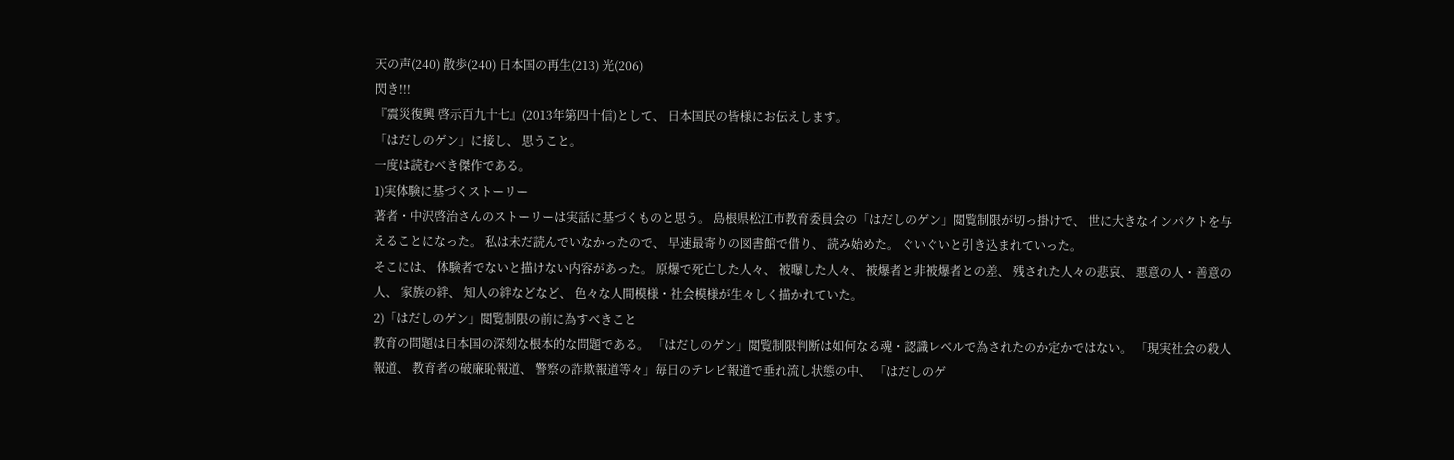天の声(240) 散歩(240) 日本国の再生(213) 光(206)
閃き!!!
『震災復興 啓示百九十七』(2013年第四十信)として、 日本国民の皆様にお伝えします。
「はだしのゲン」に接し、 思うこと。
一度は読むべき傑作である。
1)実体験に基づくストーリー
著者・中沢啓治さんのストーリーは実話に基づくものと思う。 島根県松江市教育委員会の「はだしのゲン」閲覧制限が切っ掛けで、 世に大きなインパクトを与えることになった。 私は未だ読んでいなかったので、 早速最寄りの図書館で借り、 読み始めた。 ぐいぐいと引き込まれていった。
そこには、 体験者でないと描けない内容があった。 原爆で死亡した人々、 被曝した人々、 被爆者と非被爆者との差、 残された人々の悲哀、 悪意の人・善意の人、 家族の絆、 知人の絆などなど、 色々な人間模様・社会模様が生々しく描かれていた。
2)「はだしのゲン」閲覧制限の前に為すべきこと
教育の問題は日本国の深刻な根本的な問題である。 「はだしのゲン」閲覧制限判断は如何なる魂・認識レベルで為されたのか定かではない。 「現実社会の殺人報道、 教育者の破廉恥報道、 警察の詐欺報道等々」毎日のテレビ報道で垂れ流し状態の中、 「はだしのゲ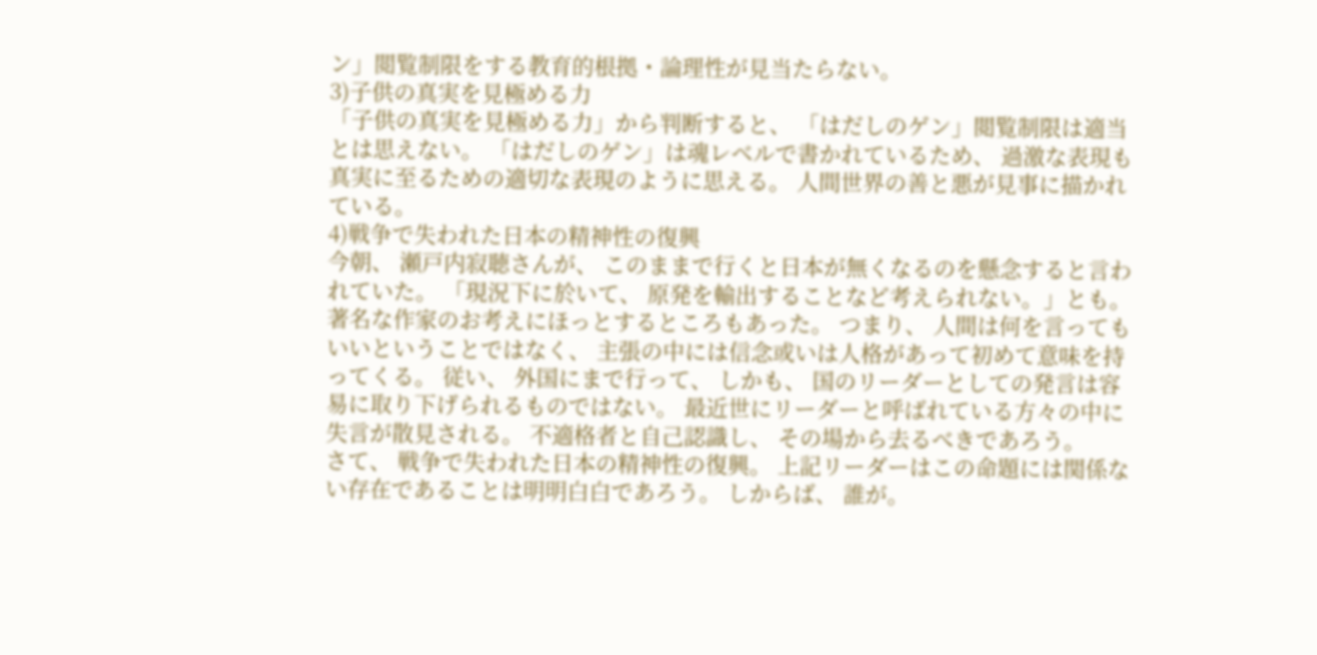ン」閲覧制限をする教育的根拠・論理性が見当たらない。
3)子供の真実を見極める力
「子供の真実を見極める力」から判断すると、 「はだしのゲン」閲覧制限は適当とは思えない。 「はだしのゲン」は魂レベルで書かれているため、 過激な表現も真実に至るための適切な表現のように思える。 人間世界の善と悪が見事に描かれている。
4)戦争で失われた日本の精神性の復興
今朝、 瀬戸内寂聴さんが、 このままで行くと日本が無くなるのを懸念すると言われていた。 「現況下に於いて、 原発を輸出することなど考えられない。」とも。 著名な作家のお考えにほっとするところもあった。 つまり、 人間は何を言ってもいいということではなく、 主張の中には信念或いは人格があって初めて意味を持ってくる。 従い、 外国にまで行って、 しかも、 国のリーダーとしての発言は容易に取り下げられるものではない。 最近世にリーダーと呼ばれている方々の中に失言が散見される。 不適格者と自己認識し、 その場から去るべきであろう。
さて、 戦争で失われた日本の精神性の復興。 上記リーダーはこの命題には関係ない存在であることは明明白白であろう。 しからば、 誰が。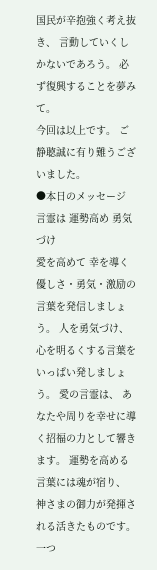国民が辛抱強く考え抜き、 言動していくしかないであろう。 必ず復興することを夢みて。
今回は以上です。 ご静聴誠に有り難うございました。
●本日のメッセージ
言霊は 運勢高め 勇気づけ
愛を高めて 幸を導く
優しさ・勇気・激励の言葉を発信しましょう。 人を勇気づけ、 心を明るくする言葉をいっぱい発しましょう。 愛の言霊は、 あなたや周りを幸せに導く招福の力として響きます。 運勢を高める言葉には魂が宿り、 神さまの御力が発揮される活きたものです。 一つ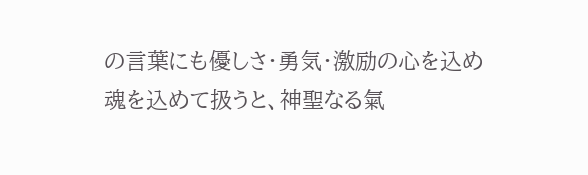の言葉にも優しさ・勇気・激励の心を込め魂を込めて扱うと、神聖なる氣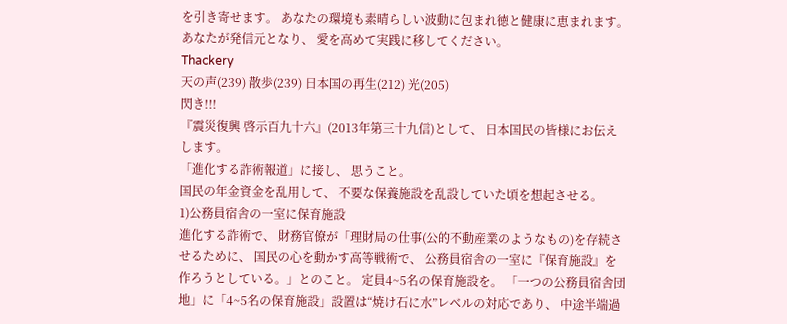を引き寄せます。 あなたの環境も素晴らしい波動に包まれ徳と健康に恵まれます。 あなたが発信元となり、 愛を高めて実践に移してください。
Thackery
天の声(239) 散歩(239) 日本国の再生(212) 光(205)
閃き!!!
『震災復興 啓示百九十六』(2013年第三十九信)として、 日本国民の皆様にお伝えします。
「進化する詐術報道」に接し、 思うこと。
国民の年金資金を乱用して、 不要な保養施設を乱設していた頃を想起させる。
1)公務員宿舎の一室に保育施設
進化する詐術で、 財務官僚が「理財局の仕事(公的不動産業のようなもの)を存続させるために、 国民の心を動かす高等戦術で、 公務員宿舎の一室に『保育施設』を作ろうとしている。」とのこと。 定員4~5名の保育施設を。 「一つの公務員宿舎団地」に「4~5名の保育施設」設置は“焼け石に水”レベルの対応であり、 中途半端過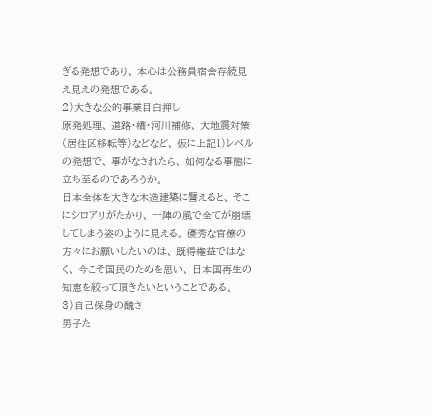ぎる発想であり、 本心は公務員宿舎存続見え見えの発想である。
2)大きな公的事業目白押し
原発処理、 道路・橋・河川補修、 大地震対策(居住区移転等)などなど、 仮に上記1)レベルの発想で、 事がなされたら、 如何なる事態に立ち至るのであろうか。
日本全体を大きな木造建築に譬えると、 そこにシロアリがたかり、 一陣の風で全てが崩壊してしまう姿のように見える。 優秀な官僚の方々にお願いしたいのは、 既得権益ではなく、 今こそ国民のためを思い、 日本国再生の知恵を絞って頂きたいということである。
3)自己保身の醜さ
男子た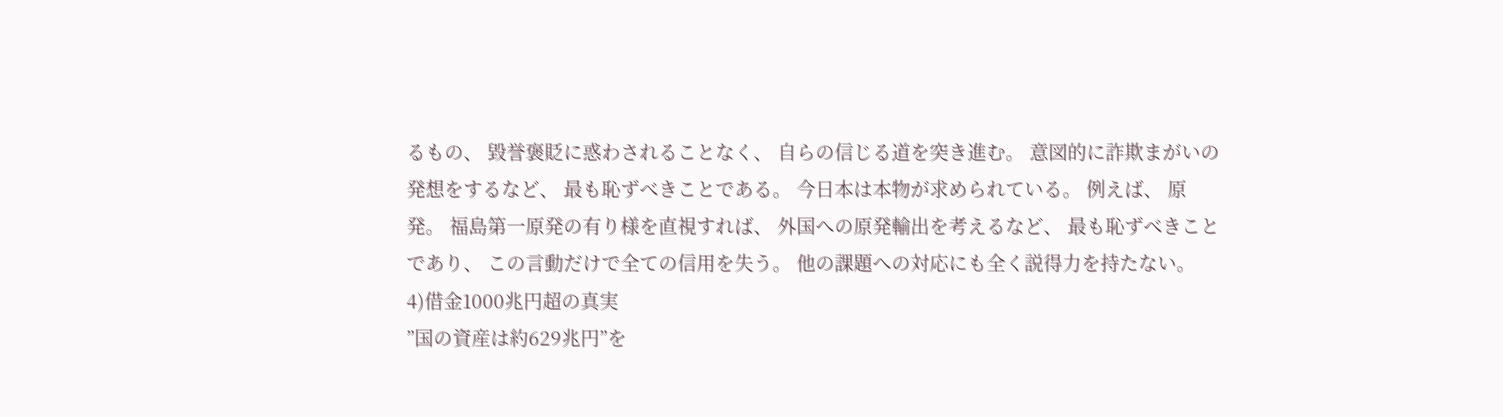るもの、 毀誉褒貶に惑わされることなく、 自らの信じる道を突き進む。 意図的に詐欺まがいの発想をするなど、 最も恥ずべきことである。 今日本は本物が求められている。 例えば、 原発。 福島第一原発の有り様を直視すれば、 外国への原発輸出を考えるなど、 最も恥ずべきことであり、 この言動だけで全ての信用を失う。 他の課題への対応にも全く説得力を持たない。
4)借金1000兆円超の真実
”国の資産は約629兆円”を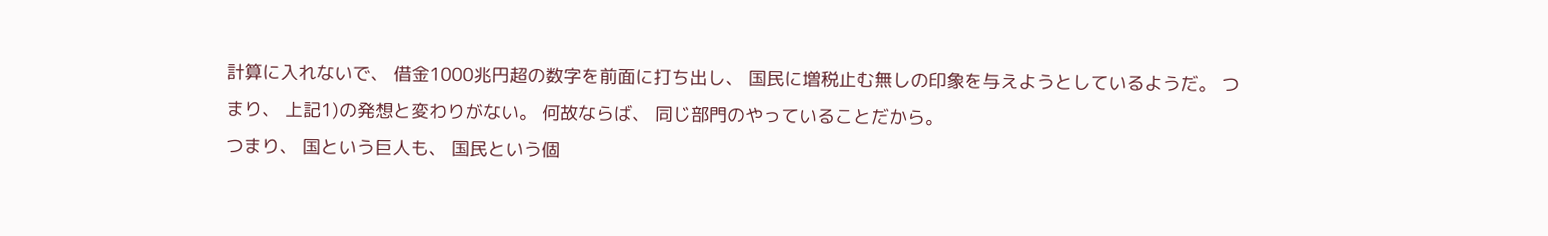計算に入れないで、 借金1000兆円超の数字を前面に打ち出し、 国民に増税止む無しの印象を与えようとしているようだ。 つまり、 上記1)の発想と変わりがない。 何故ならば、 同じ部門のやっていることだから。
つまり、 国という巨人も、 国民という個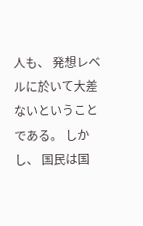人も、 発想レベルに於いて大差ないということである。 しかし、 国民は国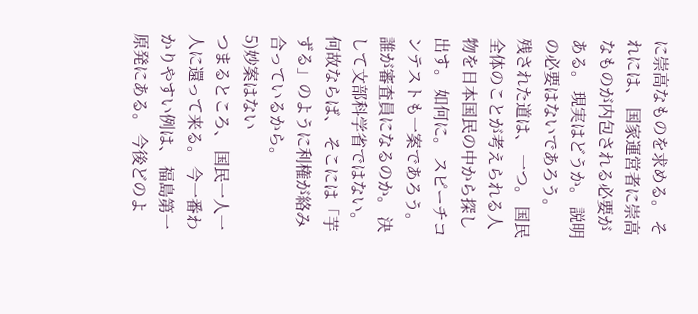に崇高なものを求める。 それには、 国家運営者に崇高なものが内包される必要がある。 現実はどうか。 説明の必要はないであろう。
残された道は、 一つ。 国民全体のことが考えられる人物を日本国民の中から探し出す。 如何に。 スピーチコンテストも一案であろう。 誰が審査員になるのか。 決して文部科学省ではない。 何故ならば、 そこには「芋ずる」のように利権が絡み合っているから。
5)妙案はない
つまるところ、 国民一人一人に還って来る。 今一番わかりやすい例は、 福島第一原発にある。 今後どのよ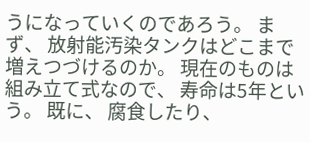うになっていくのであろう。 まず、 放射能汚染タンクはどこまで増えつづけるのか。 現在のものは組み立て式なので、 寿命は5年という。 既に、 腐食したり、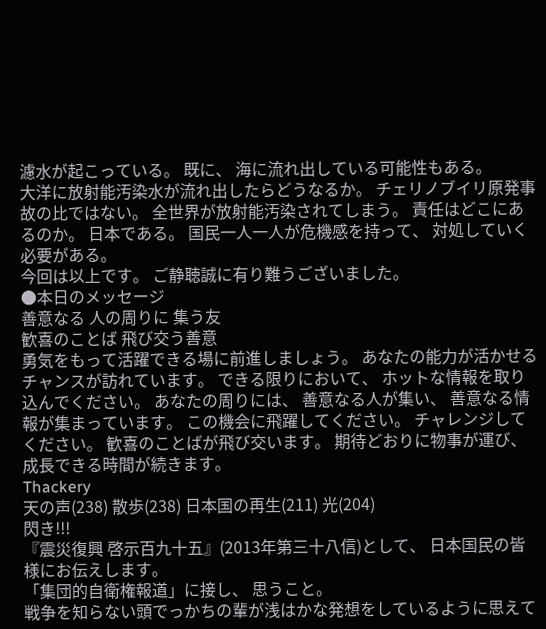濾水が起こっている。 既に、 海に流れ出している可能性もある。
大洋に放射能汚染水が流れ出したらどうなるか。 チェリノブイリ原発事故の比ではない。 全世界が放射能汚染されてしまう。 責任はどこにあるのか。 日本である。 国民一人一人が危機感を持って、 対処していく必要がある。
今回は以上です。 ご静聴誠に有り難うございました。
●本日のメッセージ
善意なる 人の周りに 集う友
歓喜のことば 飛び交う善意
勇気をもって活躍できる場に前進しましょう。 あなたの能力が活かせるチャンスが訪れています。 できる限りにおいて、 ホットな情報を取り込んでください。 あなたの周りには、 善意なる人が集い、 善意なる情報が集まっています。 この機会に飛躍してください。 チャレンジしてください。 歓喜のことばが飛び交います。 期待どおりに物事が運び、 成長できる時間が続きます。
Thackery
天の声(238) 散歩(238) 日本国の再生(211) 光(204)
閃き!!!
『震災復興 啓示百九十五』(2013年第三十八信)として、 日本国民の皆様にお伝えします。
「集団的自衛権報道」に接し、 思うこと。
戦争を知らない頭でっかちの輩が浅はかな発想をしているように思えて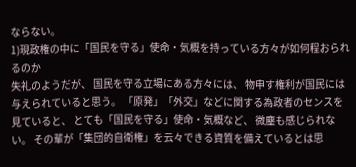ならない。
1)現政権の中に「国民を守る」使命・気概を持っている方々が如何程おられるのか
失礼のようだが、 国民を守る立場にある方々には、 物申す権利が国民には与えられていると思う。 「原発」「外交」などに関する為政者のセンスを見ていると、 とても「国民を守る」使命・気概など、 微塵も感じられない。 その輩が「集団的自衛権」を云々できる資質を備えているとは思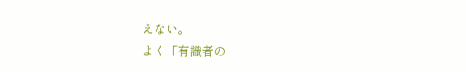えない。
よく「有識者の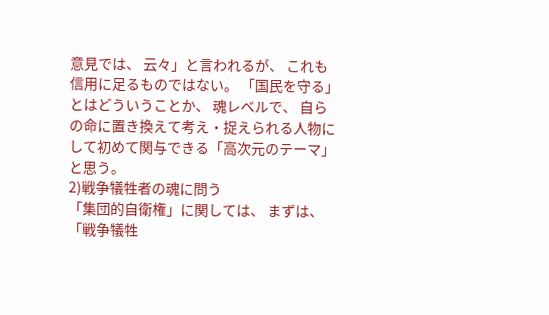意見では、 云々」と言われるが、 これも信用に足るものではない。 「国民を守る」とはどういうことか、 魂レベルで、 自らの命に置き換えて考え・捉えられる人物にして初めて関与できる「高次元のテーマ」と思う。
2)戦争犠牲者の魂に問う
「集団的自衛権」に関しては、 まずは、 「戦争犠牲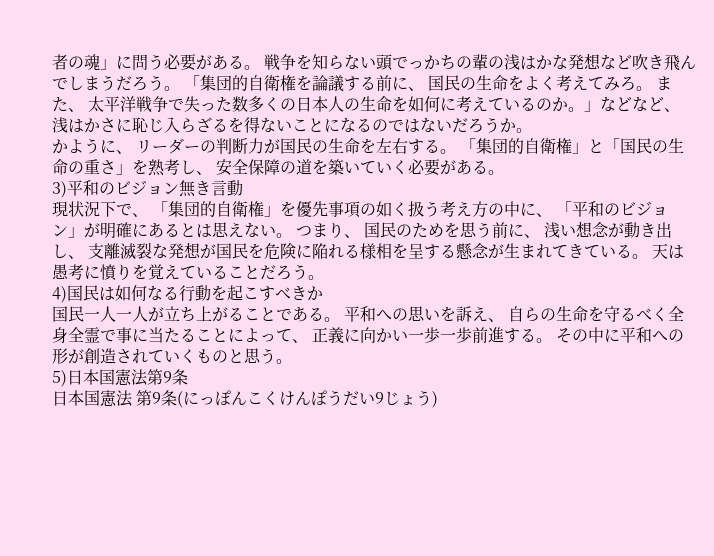者の魂」に問う必要がある。 戦争を知らない頭でっかちの輩の浅はかな発想など吹き飛んでしまうだろう。 「集団的自衛権を論議する前に、 国民の生命をよく考えてみろ。 また、 太平洋戦争で失った数多くの日本人の生命を如何に考えているのか。」などなど、 浅はかさに恥じ入らざるを得ないことになるのではないだろうか。
かように、 リーダーの判断力が国民の生命を左右する。 「集団的自衛権」と「国民の生命の重さ」を熟考し、 安全保障の道を築いていく必要がある。
3)平和のビジョン無き言動
現状況下で、 「集団的自衛権」を優先事項の如く扱う考え方の中に、 「平和のビジョン」が明確にあるとは思えない。 つまり、 国民のためを思う前に、 浅い想念が動き出し、 支離滅裂な発想が国民を危険に陥れる様相を呈する懸念が生まれてきている。 天は愚考に憤りを覚えていることだろう。
4)国民は如何なる行動を起こすべきか
国民一人一人が立ち上がることである。 平和への思いを訴え、 自らの生命を守るべく全身全霊で事に当たることによって、 正義に向かい一歩一歩前進する。 その中に平和への形が創造されていくものと思う。
5)日本国憲法第9条
日本国憲法 第9条(にっぽんこくけんぽうだい9じょう)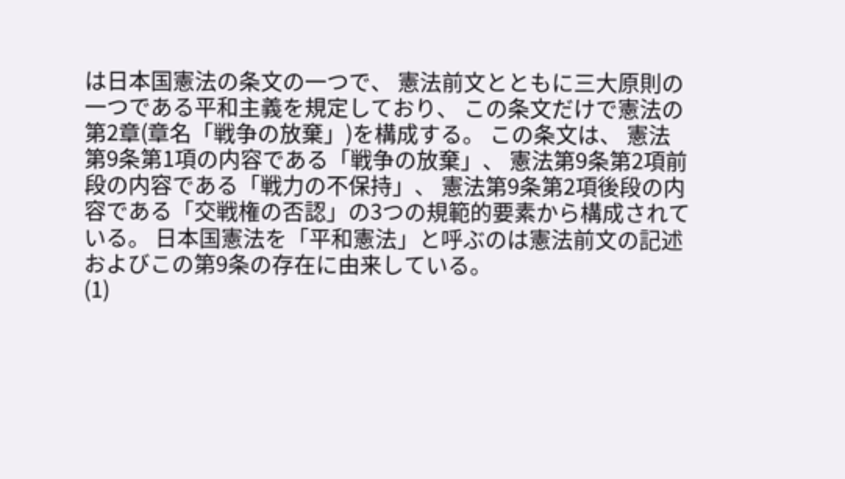は日本国憲法の条文の一つで、 憲法前文とともに三大原則の一つである平和主義を規定しており、 この条文だけで憲法の第2章(章名「戦争の放棄」)を構成する。 この条文は、 憲法第9条第1項の内容である「戦争の放棄」、 憲法第9条第2項前段の内容である「戦力の不保持」、 憲法第9条第2項後段の内容である「交戦権の否認」の3つの規範的要素から構成されている。 日本国憲法を「平和憲法」と呼ぶのは憲法前文の記述およびこの第9条の存在に由来している。
(1)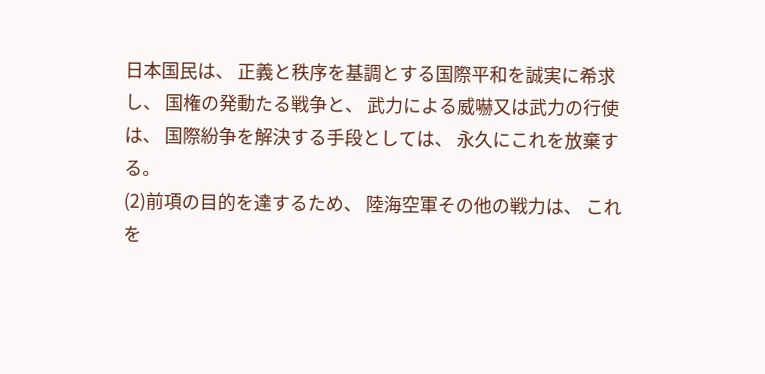日本国民は、 正義と秩序を基調とする国際平和を誠実に希求し、 国権の発動たる戦争と、 武力による威嚇又は武力の行使は、 国際紛争を解決する手段としては、 永久にこれを放棄する。
(2)前項の目的を達するため、 陸海空軍その他の戦力は、 これを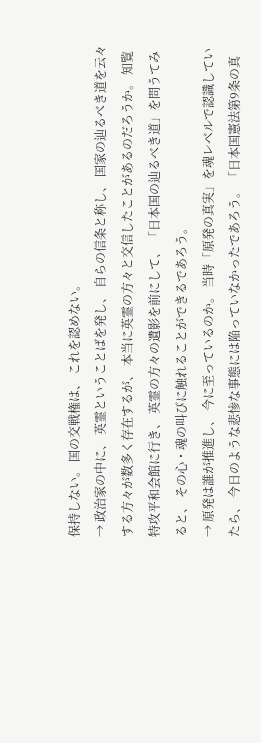保持しない。 国の交戦権は、 これを認めない。
→ 政治家の中に、 英霊ということばを発し、 自らの信条と称し、 国家の辿るべき道を云々する方々が数多く存在するが、 本当に英霊の方々と交信したことがあるのだろうか。 知覧特攻平和会館に行き、 英霊の方々の遺影を前にして、 「日本国の辿るべき道」を問うてみると、 その心・魂の叫びに触れることができるであろう。
→ 原発は誰が推進し、 今に至っているのか。 当時「原発の真実」を魂レベルで認識していたら、 今日のような悲惨な事態には陥っていなかったであろう。 「日本国憲法第9条の真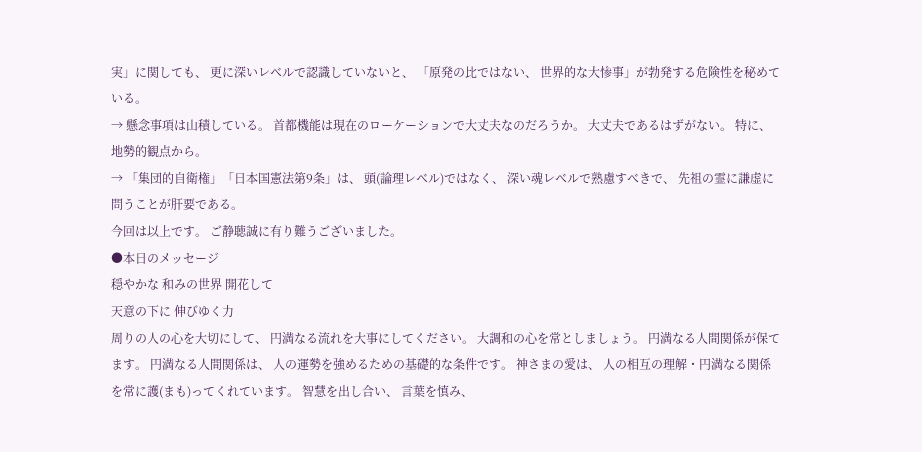実」に関しても、 更に深いレベルで認識していないと、 「原発の比ではない、 世界的な大惨事」が勃発する危険性を秘めている。
→ 懸念事項は山積している。 首都機能は現在のローケーションで大丈夫なのだろうか。 大丈夫であるはずがない。 特に、 地勢的観点から。
→ 「集団的自衛権」「日本国憲法第9条」は、 頭(論理レベル)ではなく、 深い魂レベルで熟慮すべきで、 先祖の霊に謙虚に問うことが肝要である。
今回は以上です。 ご静聴誠に有り難うございました。
●本日のメッセージ
穏やかな 和みの世界 開花して
天意の下に 伸びゆく力
周りの人の心を大切にして、 円満なる流れを大事にしてください。 大調和の心を常としましょう。 円満なる人間関係が保てます。 円満なる人間関係は、 人の運勢を強めるための基礎的な条件です。 神さまの愛は、 人の相互の理解・円満なる関係を常に護(まも)ってくれています。 智慧を出し合い、 言葉を慎み、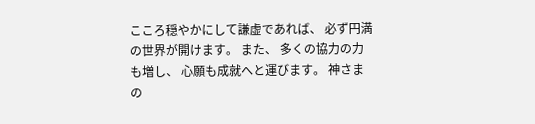こころ穏やかにして謙虚であれば、 必ず円満の世界が開けます。 また、 多くの協力の力も増し、 心願も成就へと運びます。 神さまの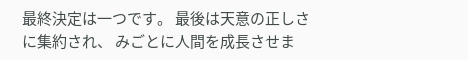最終決定は一つです。 最後は天意の正しさに集約され、 みごとに人間を成長させま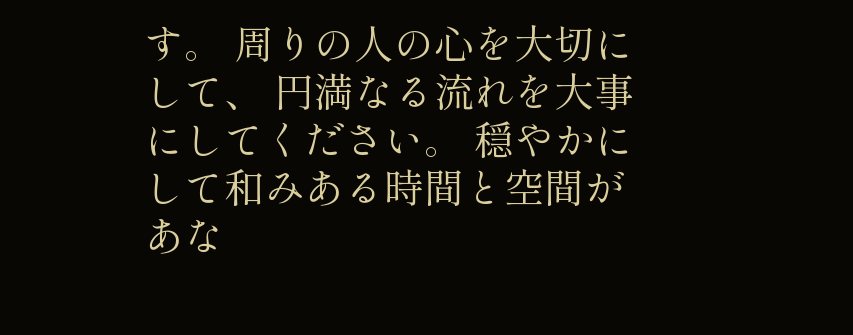す。 周りの人の心を大切にして、 円満なる流れを大事にしてください。 穏やかにして和みある時間と空間があな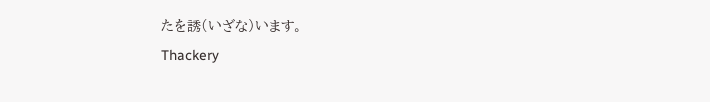たを誘(いざな)います。
Thackery